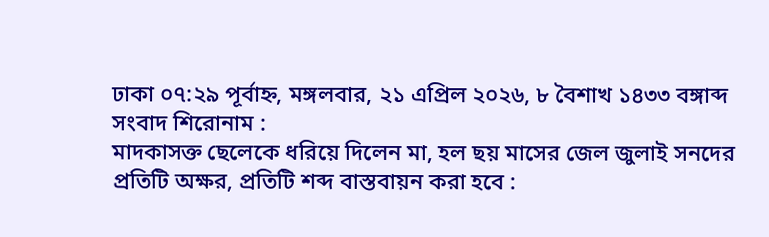ঢাকা ০৭:২৯ পূর্বাহ্ন, মঙ্গলবার, ২১ এপ্রিল ২০২৬, ৮ বৈশাখ ১৪৩৩ বঙ্গাব্দ
সংবাদ শিরোনাম :
মাদকাসক্ত ছেলেকে ধরিয়ে দিলেন মা, হল ছয় মাসের জেল জুলাই সনদের প্রতিটি অক্ষর, প্রতিটি শব্দ বাস্তবায়ন করা হবে :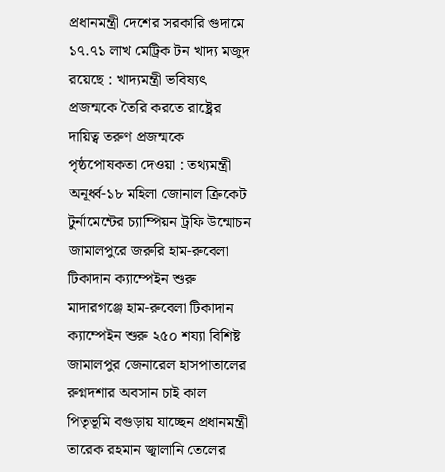প্রধানমন্ত্রী দেশের সরকারি গুদামে ১৭.৭১ লাখ মেট্রিক টন খাদ্য মজুদ রয়েছে : খাদ্যমন্ত্রী ভবিষ্যৎ প্রজন্মকে তৈরি করতে রাষ্ট্রের দায়িত্ব তরুণ প্রজন্মকে পৃষ্ঠপোষকতা দেওয়া : তথ্যমন্ত্রী অনূর্ধ্ব-১৮ মহিলা জোনাল ক্রিকেট টুর্নামেন্টের চ্যাম্পিয়ন ট্রফি উন্মোচন জামালপুরে জরুরি হাম-রুবেলা টিকাদান ক্যাম্পেইন শুরু মাদারগঞ্জে হাম-রুবেলা টিকাদান ক্যাম্পেইন শুরু ২৫০ শয্যা বিশিষ্ট জামালপুর জেনারেল হাসপাতালের রুগ্নদশার অবসান চাই কাল পিতৃভূমি বগুড়ায় যাচ্ছেন প্রধানমন্ত্রী তারেক রহমান জ্বালানি তেলের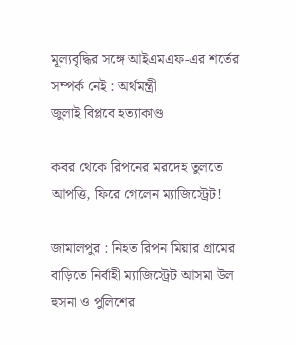মূল্যবৃদ্ধির সঙ্গে আইএমএফ-এর শর্তের সম্পর্ক নেই : অর্থমন্ত্রী
জুলাই বিপ্লবে হত্যাকাণ্ড

কবর থেকে রিপনের মরদেহ তুলতে আপত্তি, ফিরে গেলেন ম্যাজিস্ট্রেট!

জামালপুর : নিহত রিপন মিয়ার গ্রামের বাড়িতে নির্বাহী ম্যাজিস্ট্রেট আসমা উল হুসনা ও পুলিশের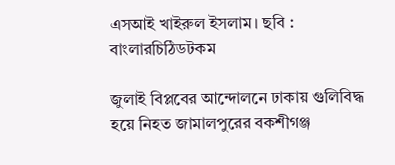এসআই খাইরুল ইসলাম। ছবি : বাংলারচিঠিডটকম

জুলাই বিপ্লবের আন্দোলনে ঢাকায় গুলিবিদ্ধ হয়ে নিহত জামালপুরের বকশীগঞ্জ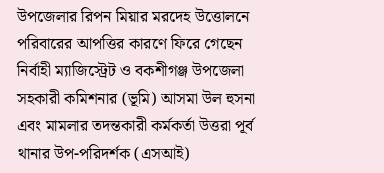উপজেলার রিপন মিয়ার মরদেহ উত্তোলনে পরিবারের আপত্তির কারণে ফিরে গেছেন নির্বাহী ম্যাজিস্ট্রেট ও বকশীগঞ্জ উপজেলা সহকারী কমিশনার (ভূমি) আসমা উল হুসনা এবং মামলার তদন্তকারী কর্মকর্তা উত্তরা পূর্ব থানার উপ-পরিদর্শক (এসআই)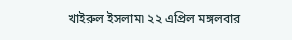খাইরুল ইসলাম৷ ২২ এপ্রিল মঙ্গলবার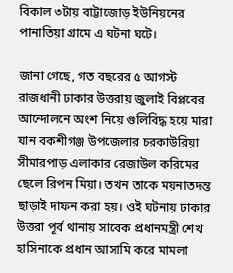বিকাল ৩টায় বাট্টাজোড় ইউনিয়নের পানাতিয়া গ্রামে এ ঘটনা ঘটে।

জানা গেছে, গত বছরের ৫ আগস্ট রাজধানী ঢাকার উত্তরায় জুলাই বিপ্লবের আন্দোলনে অংশ নিয়ে গুলিবিদ্ধ হয়ে মারা যান বকশীগঞ্জ উপজেলার চরকাউরিয়া সীমারপাড় এলাকার রেজাউল করিমের ছেলে রিপন মিয়া। তখন তাকে ময়নাতদন্ত ছাড়াই দাফন করা হয়। ওই ঘটনায় ঢাকার উত্তরা পূর্ব থানায় সাবেক প্রধানমন্ত্রী শেখ হাসিনাকে প্রধান আসামি করে মামলা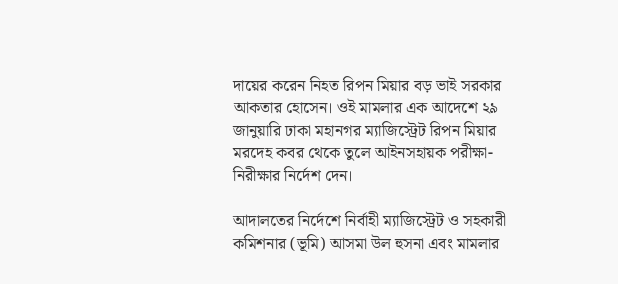দায়ের করেন নিহত রিপন মিয়ার বড় ভাই সরকার আকতার হোসেন। ওই মামলার এক আদেশে ২৯ জানুয়ারি ঢাকা মহানগর ম্যাজিস্ট্রেট রিপন মিয়ার মরদেহ কবর থেকে তুলে আইনসহায়ক পরীক্ষা-নিরীক্ষার নির্দেশ দেন।

আদালতের নির্দেশে নির্বাহী ম্যাজিস্ট্রেট ও সহকারী কমিশনার (ভূমি) আসমা উল হুসনা এবং মামলার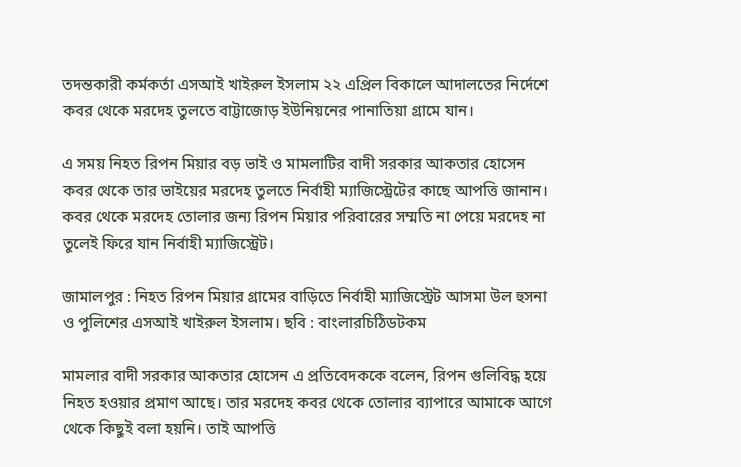তদন্তকারী কর্মকর্তা এসআই খাইরুল ইসলাম ২২ এপ্রিল বিকালে আদালতের নির্দেশে কবর থেকে মরদেহ তুলতে বাট্টাজোড় ইউনিয়নের পানাতিয়া গ্রামে যান।

এ সময় নিহত রিপন মিয়ার বড় ভাই ও মামলাটির বাদী সরকার আকতার হোসেন কবর থেকে তার ভাইয়ের মরদেহ তুলতে নির্বাহী ম্যাজিস্ট্রেটের কাছে আপত্তি জানান। কবর থেকে মরদেহ তোলার জন্য রিপন মিয়ার পরিবারের সম্মতি না পেয়ে মরদেহ না তুলেই ফিরে যান নির্বাহী ম্যাজিস্ট্রেট।

জামালপুর : নিহত রিপন মিয়ার গ্রামের বাড়িতে নির্বাহী ম্যাজিস্ট্রেট আসমা উল হুসনা ও পুলিশের এসআই খাইরুল ইসলাম। ছবি : বাংলারচিঠিডটকম

মামলার বাদী সরকার আকতার হোসেন এ প্রতিবেদককে বলেন, রিপন গুলিবিদ্ধ হয়ে নিহত হওয়ার প্রমাণ আছে। তার মরদেহ কবর থেকে তোলার ব্যাপারে আমাকে আগে থেকে কিছুই বলা হয়নি। তাই আপত্তি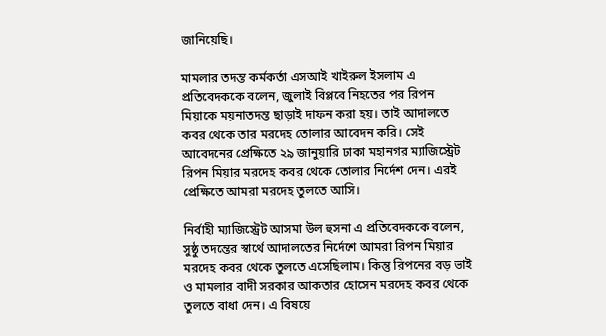জানিয়েছি।

মামলার তদন্ত কর্মকর্তা এসআই খাইরুল ইসলাম এ প্রতিবেদককে বলেন, জুলাই বিপ্লবে নিহতের পর রিপন মিয়াকে ময়নাতদন্ত ছাড়াই দাফন করা হয়। তাই আদালতে কবর থেকে তার মরদেহ তোলার আবেদন করি। সেই আবেদনের প্রেক্ষিতে ২৯ জানুয়ারি ঢাকা মহানগর ম্যাজিস্ট্রেট রিপন মিয়ার মরদেহ কবর থেকে তোলার নির্দেশ দেন। এরই প্রেক্ষিতে আমরা মরদেহ তুলতে আসি।

নির্বাহী ম্যাজিস্ট্রেট আসমা উল হুসনা এ প্রতিবেদককে বলেন, সুষ্ঠু তদন্তের স্বার্থে আদালতের নির্দেশে আমরা রিপন মিয়ার মরদেহ কবর থেকে তুলতে এসেছিলাম। কিন্তু রিপনের বড় ভাই ও মামলার বাদী সরকার আকতার হোসেন মরদেহ কবর থেকে তুলতে বাধা দেন। এ বিষয়ে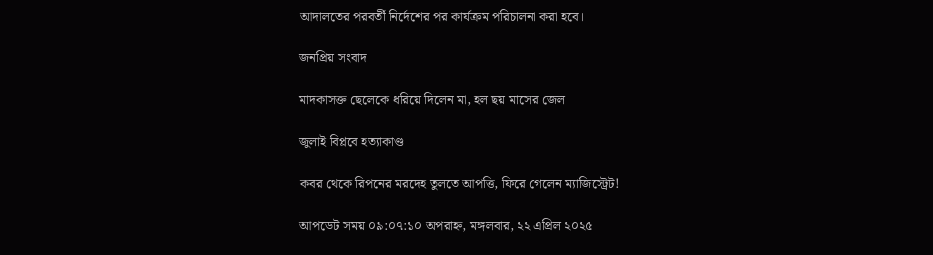আদালতের পরবর্তী নির্দেশের পর কার্যক্রম পরিচালনা করা হবে।

জনপ্রিয় সংবাদ

মাদকাসক্ত ছেলেকে ধরিয়ে দিলেন মা, হল ছয় মাসের জেল

জুলাই বিপ্লবে হত্যাকাণ্ড

কবর থেকে রিপনের মরদেহ তুলতে আপত্তি, ফিরে গেলেন ম্যাজিস্ট্রেট!

আপডেট সময় ০৯:০৭:১০ অপরাহ্ন, মঙ্গলবার, ২২ এপ্রিল ২০২৫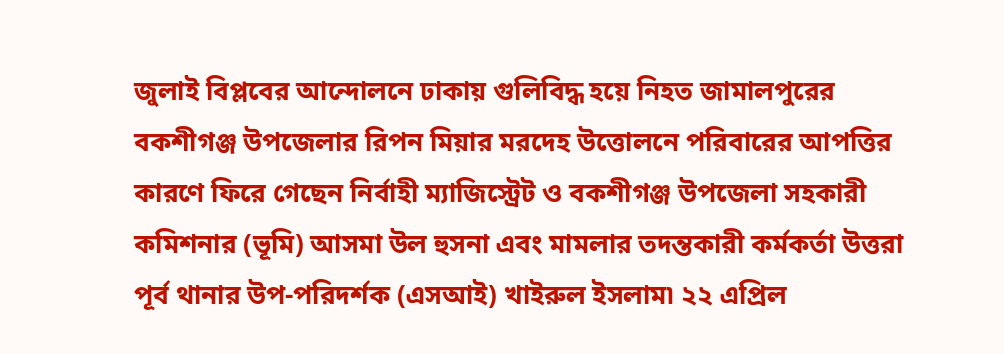জুলাই বিপ্লবের আন্দোলনে ঢাকায় গুলিবিদ্ধ হয়ে নিহত জামালপুরের বকশীগঞ্জ উপজেলার রিপন মিয়ার মরদেহ উত্তোলনে পরিবারের আপত্তির কারণে ফিরে গেছেন নির্বাহী ম্যাজিস্ট্রেট ও বকশীগঞ্জ উপজেলা সহকারী কমিশনার (ভূমি) আসমা উল হুসনা এবং মামলার তদন্তকারী কর্মকর্তা উত্তরা পূর্ব থানার উপ-পরিদর্শক (এসআই) খাইরুল ইসলাম৷ ২২ এপ্রিল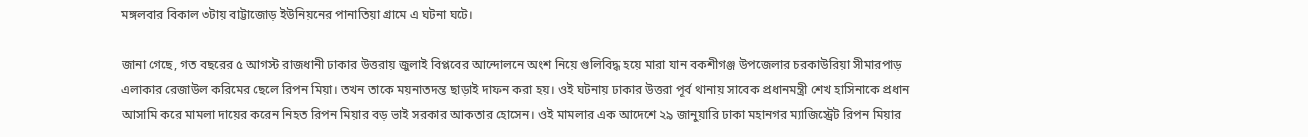মঙ্গলবার বিকাল ৩টায় বাট্টাজোড় ইউনিয়নের পানাতিয়া গ্রামে এ ঘটনা ঘটে।

জানা গেছে, গত বছরের ৫ আগস্ট রাজধানী ঢাকার উত্তরায় জুলাই বিপ্লবের আন্দোলনে অংশ নিয়ে গুলিবিদ্ধ হয়ে মারা যান বকশীগঞ্জ উপজেলার চরকাউরিয়া সীমারপাড় এলাকার রেজাউল করিমের ছেলে রিপন মিয়া। তখন তাকে ময়নাতদন্ত ছাড়াই দাফন করা হয়। ওই ঘটনায় ঢাকার উত্তরা পূর্ব থানায় সাবেক প্রধানমন্ত্রী শেখ হাসিনাকে প্রধান আসামি করে মামলা দায়ের করেন নিহত রিপন মিয়ার বড় ভাই সরকার আকতার হোসেন। ওই মামলার এক আদেশে ২৯ জানুয়ারি ঢাকা মহানগর ম্যাজিস্ট্রেট রিপন মিয়ার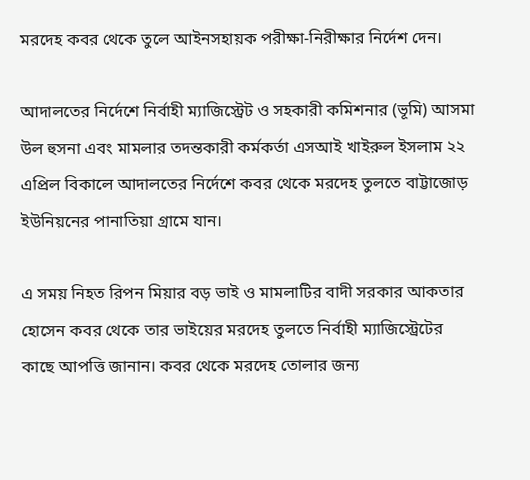মরদেহ কবর থেকে তুলে আইনসহায়ক পরীক্ষা-নিরীক্ষার নির্দেশ দেন।

আদালতের নির্দেশে নির্বাহী ম্যাজিস্ট্রেট ও সহকারী কমিশনার (ভূমি) আসমা উল হুসনা এবং মামলার তদন্তকারী কর্মকর্তা এসআই খাইরুল ইসলাম ২২ এপ্রিল বিকালে আদালতের নির্দেশে কবর থেকে মরদেহ তুলতে বাট্টাজোড় ইউনিয়নের পানাতিয়া গ্রামে যান।

এ সময় নিহত রিপন মিয়ার বড় ভাই ও মামলাটির বাদী সরকার আকতার হোসেন কবর থেকে তার ভাইয়ের মরদেহ তুলতে নির্বাহী ম্যাজিস্ট্রেটের কাছে আপত্তি জানান। কবর থেকে মরদেহ তোলার জন্য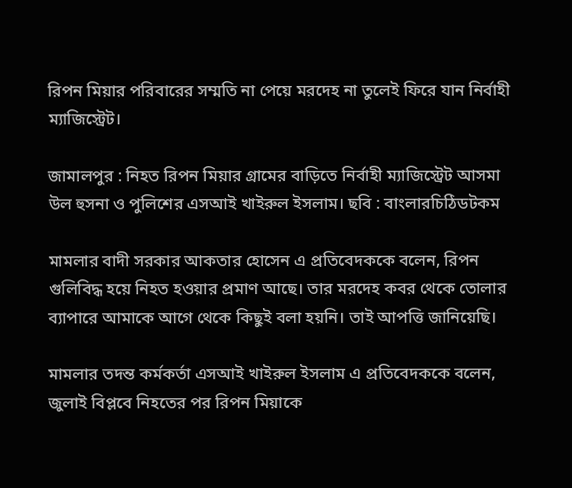রিপন মিয়ার পরিবারের সম্মতি না পেয়ে মরদেহ না তুলেই ফিরে যান নির্বাহী ম্যাজিস্ট্রেট।

জামালপুর : নিহত রিপন মিয়ার গ্রামের বাড়িতে নির্বাহী ম্যাজিস্ট্রেট আসমা উল হুসনা ও পুলিশের এসআই খাইরুল ইসলাম। ছবি : বাংলারচিঠিডটকম

মামলার বাদী সরকার আকতার হোসেন এ প্রতিবেদককে বলেন, রিপন গুলিবিদ্ধ হয়ে নিহত হওয়ার প্রমাণ আছে। তার মরদেহ কবর থেকে তোলার ব্যাপারে আমাকে আগে থেকে কিছুই বলা হয়নি। তাই আপত্তি জানিয়েছি।

মামলার তদন্ত কর্মকর্তা এসআই খাইরুল ইসলাম এ প্রতিবেদককে বলেন, জুলাই বিপ্লবে নিহতের পর রিপন মিয়াকে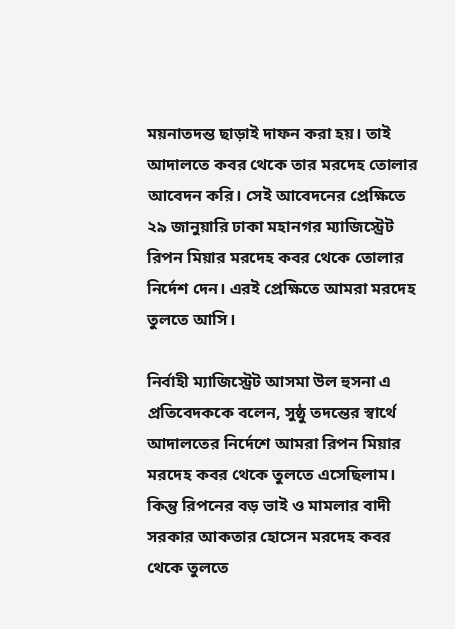ময়নাতদন্ত ছাড়াই দাফন করা হয়। তাই আদালতে কবর থেকে তার মরদেহ তোলার আবেদন করি। সেই আবেদনের প্রেক্ষিতে ২৯ জানুয়ারি ঢাকা মহানগর ম্যাজিস্ট্রেট রিপন মিয়ার মরদেহ কবর থেকে তোলার নির্দেশ দেন। এরই প্রেক্ষিতে আমরা মরদেহ তুলতে আসি।

নির্বাহী ম্যাজিস্ট্রেট আসমা উল হুসনা এ প্রতিবেদককে বলেন, সুষ্ঠু তদন্তের স্বার্থে আদালতের নির্দেশে আমরা রিপন মিয়ার মরদেহ কবর থেকে তুলতে এসেছিলাম। কিন্তু রিপনের বড় ভাই ও মামলার বাদী সরকার আকতার হোসেন মরদেহ কবর থেকে তুলতে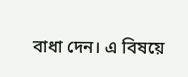বাধা দেন। এ বিষয়ে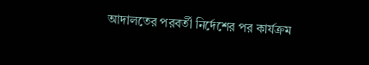আদালতের পরবর্তী নির্দেশের পর কার্যক্রম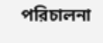পরিচালনা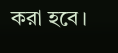করা হবে।